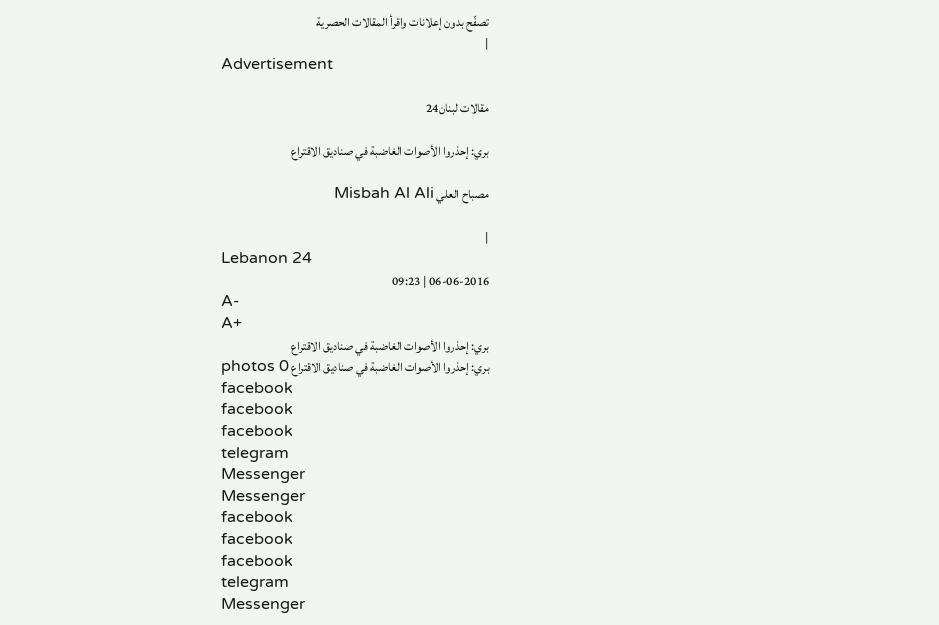تصفّح بدون إعلانات واقرأ المقالات الحصرية
|
Advertisement

مقالات لبنان24

بري: إحذروا الأصوات الغاضبة في صناديق الاقتراع

مصباح العلي Misbah Al Ali

|
Lebanon 24
06-06-2016 | 09:23
A-
A+
بري: إحذروا الأصوات الغاضبة في صناديق الاقتراع
بري: إحذروا الأصوات الغاضبة في صناديق الاقتراع photos 0
facebook
facebook
facebook
telegram
Messenger
Messenger
facebook
facebook
facebook
telegram
Messenger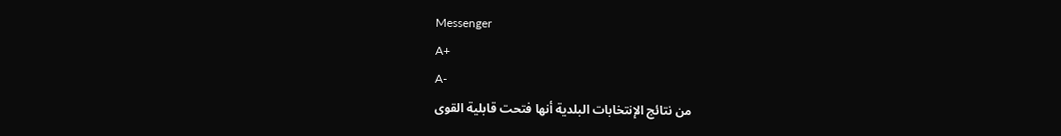Messenger
A+
A-
من نتائج الإنتخابات البلدية أنها فتحت قابلية القوى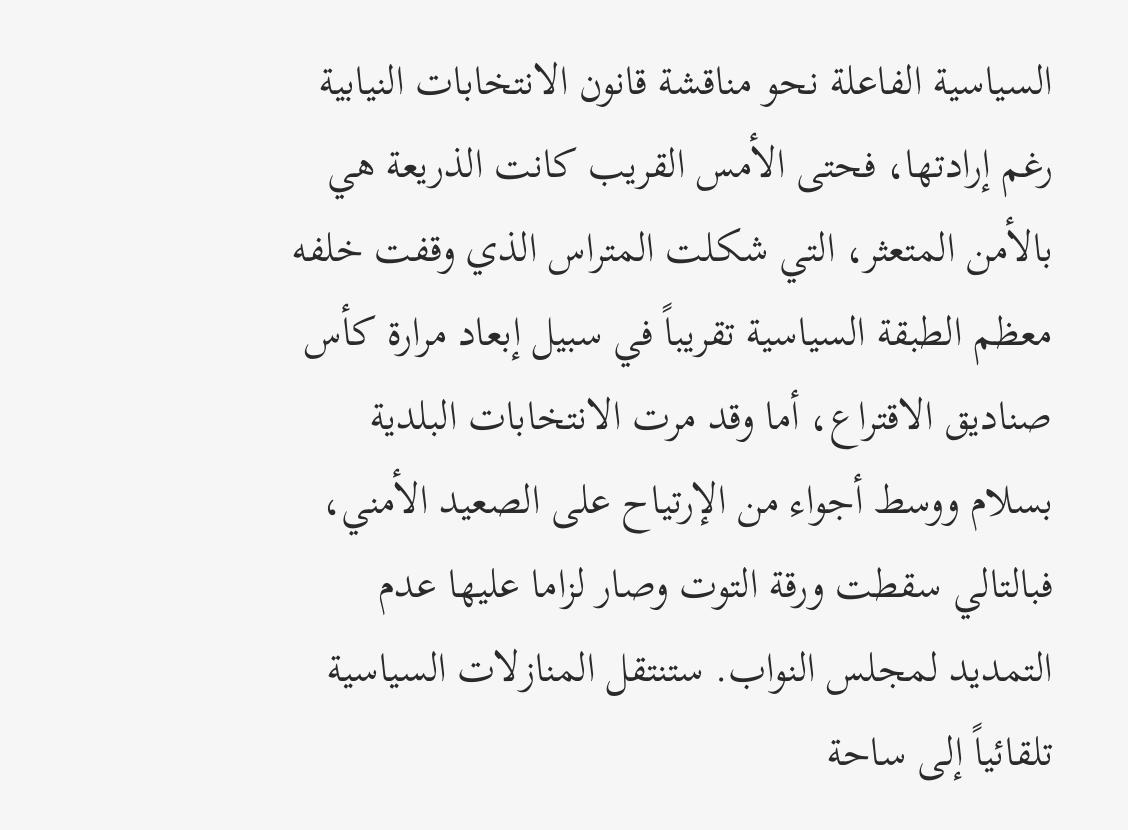السياسية الفاعلة نحو مناقشة قانون الانتخابات النيابية رغم إرادتها، فحتى الأمس القريب كانت الذريعة هي بالأمن المتعثر، التي شكلت المتراس الذي وقفت خلفه معظم الطبقة السياسية تقريباً في سبيل إبعاد مرارة كأس صناديق الاقتراع، أما وقد مرت الانتخابات البلدية بسلام ووسط أجواء من الإرتياح على الصعيد الأمني، فبالتالي سقطت ورقة التوت وصار لزاما عليها عدم التمديد لمجلس النواب. ستنتقل المنازلات السياسية تلقائياً إلى ساحة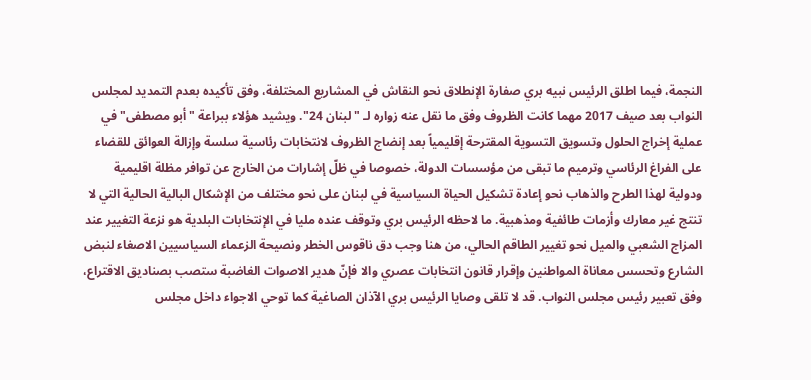النجمة، فيما اطلق الرئيس نبيه بري صفارة الإنطلاق نحو النقاش في المشاريع المختلفة، وفق تأكيده بعدم التمديد لمجلس النواب بعد صيف 2017 مهما كانت الظروف وفق ما نقل عنه زواره لـ "لبنان 24". ويشيد هؤلاء ببراعة "أبو مصطفى" في عملية إخراج الحلول وتسويق التسوية المقترحة إقليمياً بعد إنضاج الظروف لانتخابات رئاسية سلسة وإزالة العوائق للقضاء على الفراغ الرئاسي وترميم ما تبقى من مؤسسات الدولة، خصوصا في ظلّ إشارات من الخارج عن توافر مظلة اقليمية ودولية لهذا الطرح والذهاب نحو إعادة تشكيل الحياة السياسية في لبنان على نحو مختلف من الإشكال البالية الحالية التي لا تنتج غير معارك وأزمات طائفية ومذهبية. ما لاحظه الرئيس بري وتوقف عنده مليا في الإنتخابات البلدية هو نزعة التغيير عند المزاج الشعبي والميل نحو تغيير الطاقم الحالي، من هنا وجب دق ناقوس الخطر ونصيحة الزعماء السياسيين الاصغاء لنبض الشارع وتحسس معاناة المواطنين وإقرار قانون انتخابات عصري والا فإنّ هدير الاصوات الغاضبة ستصب بصناديق الاقتراع، وفق تعبير رئيس مجلس النواب. قد لا تلقى وصايا الرئيس بري الآذان الصاغية كما توحي الاجواء داخل مجلس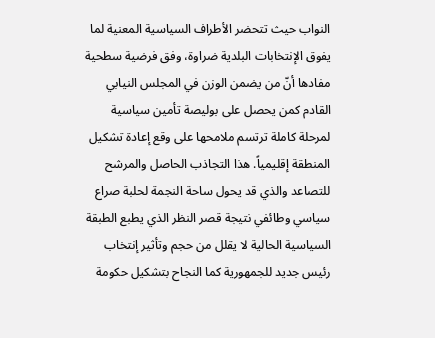النواب حيث تتحضر الأطراف السياسية المعنية لما يفوق الإنتخابات البلدية ضراوة، وفق فرضية سطحية مفادها أنّ من يضمن الوزن في المجلس النيابي القادم كمن يحصل على بوليصة تأمين سياسية لمرحلة كاملة ترتسم ملامحها على وقع إعادة تشكيل المنطقة إقليمياً. هذا التجاذب الحاصل والمرشح للتصاعد والذي قد يحول ساحة النجمة لحلبة صراع سياسي وطائفي نتيجة قصر النظر الذي يطبع الطبقة السياسية الحالية لا يقلل من حجم وتأثير إنتخاب رئيس جديد للجمهورية كما النجاح بتشكيل حكومة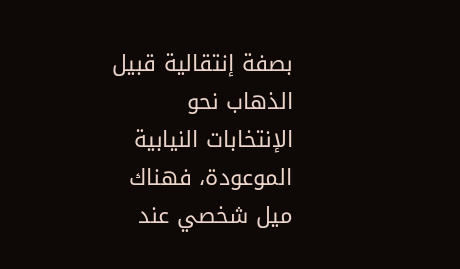بصفة إنتقالية قبيل الذهاب نحو الإنتخابات النيابية الموعودة، فهناك ميل شخصي عند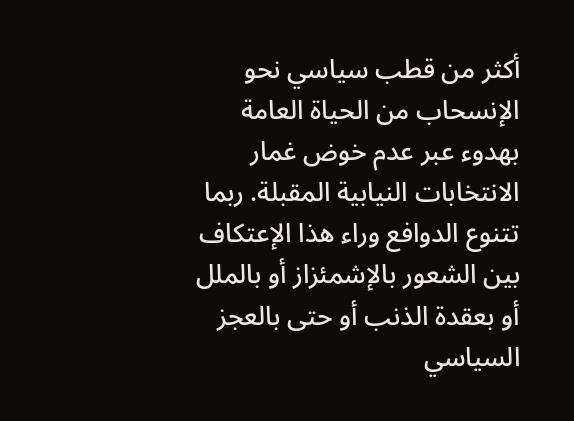أكثر من قطب سياسي نحو الإنسحاب من الحياة العامة بهدوء عبر عدم خوض غمار الانتخابات النيابية المقبلة. ربما تتنوع الدوافع وراء هذا الإعتكاف بين الشعور بالإشمئزاز أو بالملل أو بعقدة الذنب أو حتى بالعجز السياسي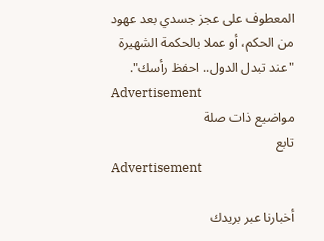المعطوف على عجز جسدي بعد عهود من الحكم، أو عملا بالحكمة الشهيرة "عند تبدل الدول.. احفظ رأسك".
Advertisement
مواضيع ذات صلة
تابع
Advertisement

أخبارنا عبر بريدك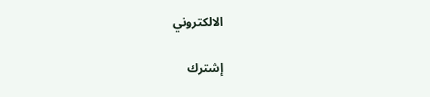الالكتروني

إشترك